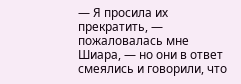— Я просила их прекратить, — пожаловалась мне Шиара, — но они в ответ смеялись и говорили, что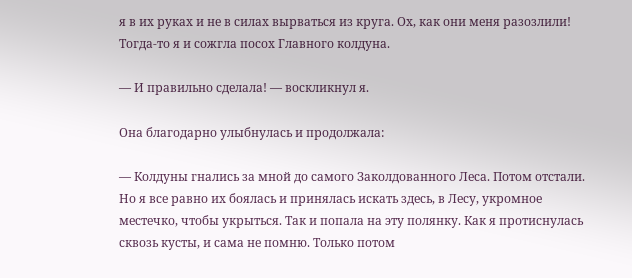я в их руках и не в силах вырваться из круга. Ох, как они меня разозлили! Тогда-то я и сожгла посох Главного колдуна.

— И правильно сделала! — воскликнул я.

Она благодарно улыбнулась и продолжала:

— Колдуны гнались за мной до самого Заколдованного Леса. Потом отстали. Но я все равно их боялась и принялась искать здесь, в Лесу, укромное местечко, чтобы укрыться. Так и попала на эту полянку. Как я протиснулась сквозь кусты, и сама не помню. Только потом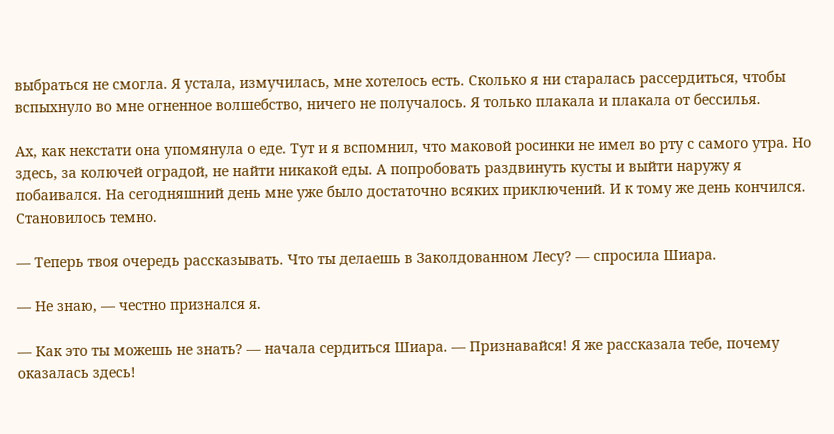выбраться не смогла. Я устала, измучилась, мне хотелось есть. Сколько я ни старалась рассердиться, чтобы вспыхнуло во мне огненное волшебство, ничего не получалось. Я только плакала и плакала от бессилья.

Ах, как некстати она упомянула о еде. Тут и я вспомнил, что маковой росинки не имел во рту с самого утра. Но здесь, за колючей оградой, не найти никакой еды. А попробовать раздвинуть кусты и выйти наружу я побаивался. На сегодняшний день мне уже было достаточно всяких приключений. И к тому же день кончился. Становилось темно.

— Теперь твоя очередь рассказывать. Что ты делаешь в Заколдованном Лесу? — спросила Шиара.

— Не знаю, — честно признался я.

— Как это ты можешь не знать? — начала сердиться Шиара. — Признавайся! Я же рассказала тебе, почему оказалась здесь!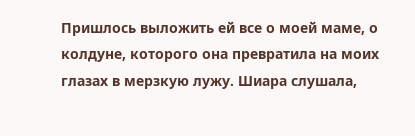Пришлось выложить ей все о моей маме, о колдуне, которого она превратила на моих глазах в мерзкую лужу. Шиара слушала,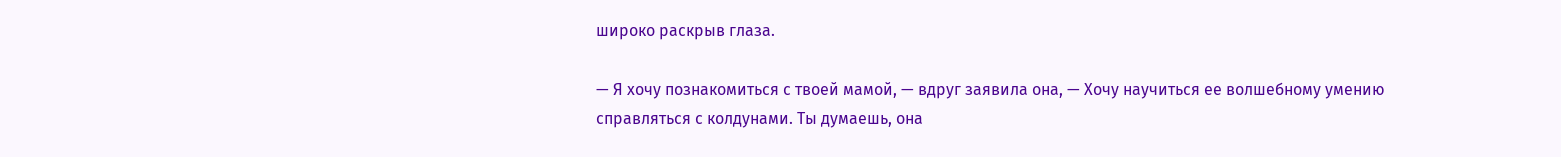широко раскрыв глаза.

— Я хочу познакомиться с твоей мамой, — вдруг заявила она, — Хочу научиться ее волшебному умению справляться с колдунами. Ты думаешь, она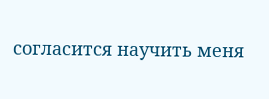согласится научить меня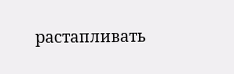растапливать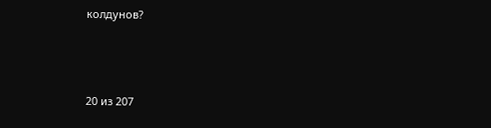колдунов?



20 из 207